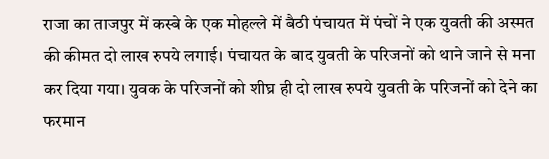राजा का ताजपुर में कस्बे के एक मोहल्ले में बैठी पंचायत में पंचों ने एक युवती की अस्मत की कीमत दो लाख रुपये लगाई। पंचायत के बाद युवती के परिजनों को थाने जाने से मना कर दिया गया। युवक के परिजनों को शीघ्र ही दो लाख रुपये युवती के परिजनों को देने का फरमान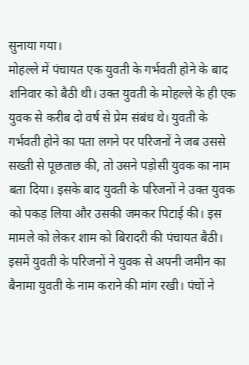सुनाया गया।
मोहल्ले में पंचायत एक युवती के गर्भवती होने के बाद शनिवार को बैठी थी। उक्त युवती के मोहल्ले के ही एक युवक से करीब दो वर्ष से प्रेम संबंध थे। युवती के गर्भवती होने का पता लगने पर परिजनों ने जब उससे सख्ती से पूछताछ की, तो उसने पड़ोसी युवक का नाम बता दिया। इसके बाद युवती के परिजनों ने उक्त युवक को पकड़ लिया और उसकी जमकर पिटाई की। इस मामले को लेकर शाम को बिरादरी की पंचायत बैठी। इसमें युवती के परिजनों ने युवक से अपनी जमीन का बैनामा युवती के नाम कराने की मांग रखी। पंचों ने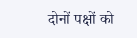दोनों पक्षों को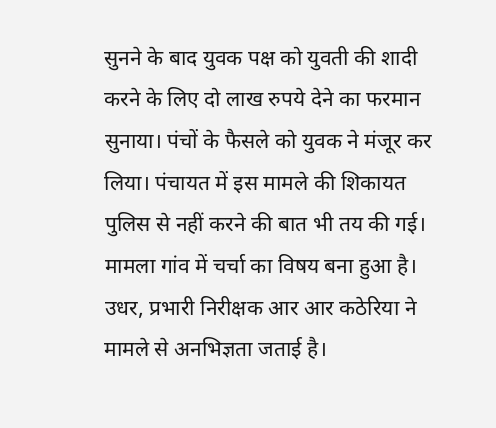सुनने के बाद युवक पक्ष को युवती की शादी करने के लिए दो लाख रुपये देने का फरमान सुनाया। पंचों के फैसले को युवक ने मंजूर कर लिया। पंचायत में इस मामले की शिकायत पुलिस से नहीं करने की बात भी तय की गई। मामला गांव में चर्चा का विषय बना हुआ है। उधर, प्रभारी निरीक्षक आर आर कठेरिया ने मामले से अनभिज्ञता जताई है।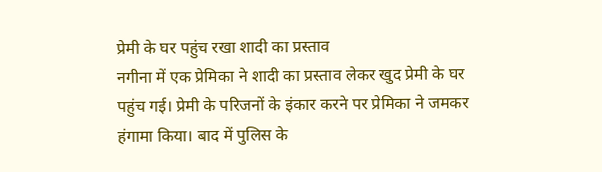प्रेमी के घर पहुंच रखा शादी का प्रस्ताव
नगीना में एक प्रेमिका ने शादी का प्रस्ताव लेकर खुद प्रेमी के घर पहुंच गई। प्रेमी के परिजनों के इंकार करने पर प्रेमिका ने जमकर हंगामा किया। बाद में पुलिस के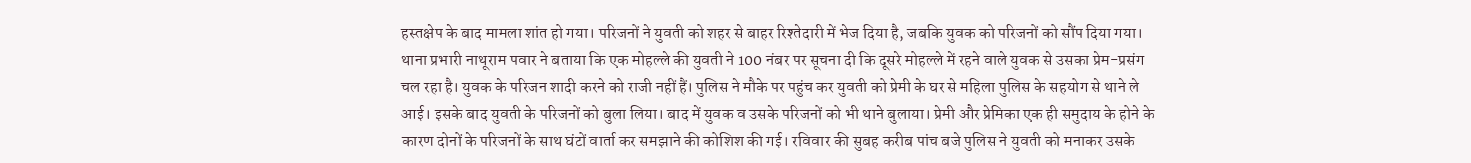हस्तक्षेप के बाद मामला शांत हो गया। परिजनों ने युवती को शहर से बाहर रिश्तेदारी में भेज दिया है, जबकि युवक को परिजनों को सौंप दिया गया। थाना प्रभारी नाथूराम पवार ने बताया कि एक मोहल्ले की युवती ने 100 नंबर पर सूचना दी कि दूसरे मोहल्ले में रहने वाले युवक से उसका प्रेम-प्रसंग चल रहा है। युवक के परिजन शादी करने को राजी नहीं हैं। पुलिस ने मौके पर पहुंच कर युवती को प्रेमी के घर से महिला पुलिस के सहयोग से थाने ले आई। इसके बाद युवती के परिजनों को बुला लिया। बाद में युवक व उसके परिजनों को भी थाने बुलाया। प्रेमी और प्रेमिका एक ही समुदाय के होने के कारण दोनों के परिजनों के साथ घंटों वार्ता कर समझाने की कोशिश की गई। रविवार की सुबह करीब पांच बजे पुलिस ने युवती को मनाकर उसके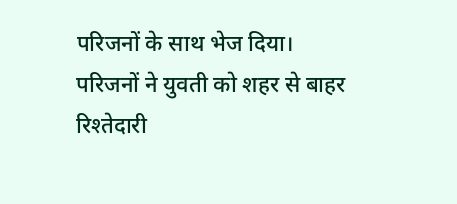परिजनों के साथ भेज दिया। परिजनों ने युवती को शहर से बाहर रिश्तेदारी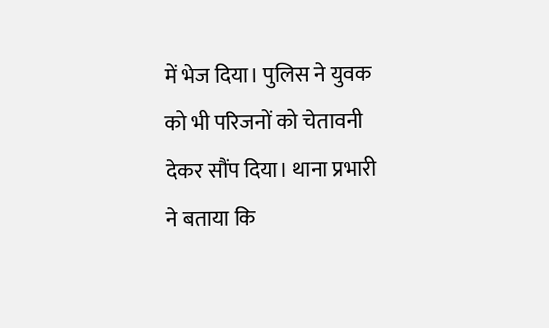में भेज दिया। पुलिस ने युवक को भी परिजनों को चेतावनी देकर सौंप दिया। थाना प्रभारी ने बताया कि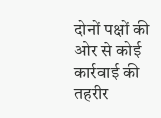दोनों पक्षों की ओर से कोई कार्रवाई की तहरीर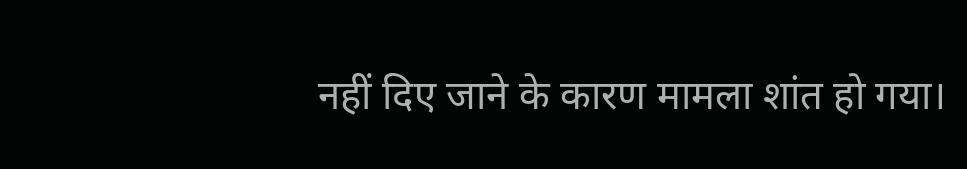नहीं दिए जाने के कारण मामला शांत हो गया।